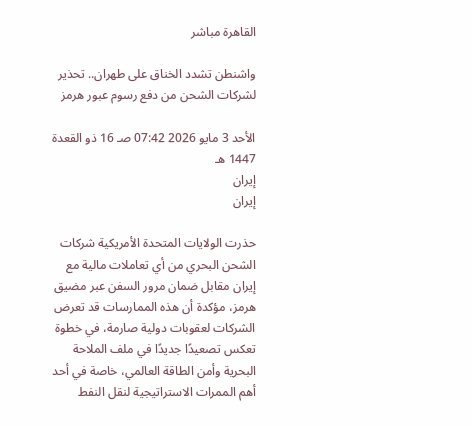القاهرة مباشر

واشنطن تشدد الخناق على طهران.. تحذير لشركات الشحن من دفع رسوم عبور هرمز

الأحد 3 مايو 2026 07:42 صـ 16 ذو القعدة 1447 هـ
إيران
إيران

حذرت الولايات المتحدة الأمريكية شركات الشحن البحري من أي تعاملات مالية مع إيران مقابل ضمان مرور السفن عبر مضيق هرمز، مؤكدة أن هذه الممارسات قد تعرض الشركات لعقوبات دولية صارمة، في خطوة تعكس تصعيدًا جديدًا في ملف الملاحة البحرية وأمن الطاقة العالمي، خاصة في أحد أهم الممرات الاستراتيجية لنقل النفط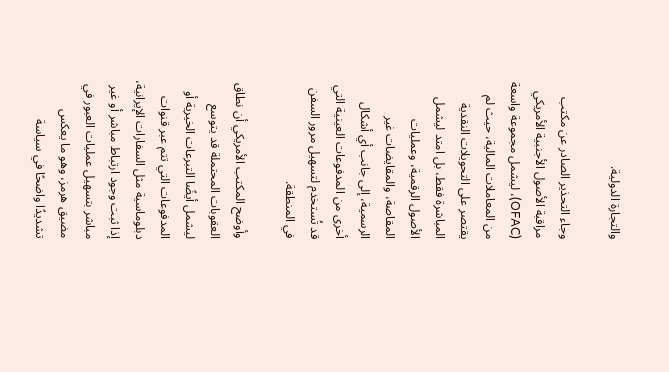والتجارة الدولية.

وجاء التحذير الصادر عن مكتب مراقبة الأصول الأجنبية الأمريكي (OFAC)، ليشمل مجموعة واسعة من المعاملات المالية، حيث لم يقتصر على التحويلات النقدية المباشرة فقط، بل امتد ليشمل الأصول الرقمية، وعمليات المقاصة، والمقايضات غير الرسمية، إلى جانب أي أشكال أخرى من المدفوعات العينية التي قد تُستخدم لتسهيل مرور السفن في المنطقة.

وأوضح المكتب الأمريكي أن نطاق العقوبات المحتملة قد يتوسع ليشمل أيضًا التبرعات الخيرية أو المدفوعات التي تتم عبر قنوات دبلوماسية مثل السفارات الإيرانية، إذا ثبت وجود ارتباط مباشر أو غير مباشر بتسهيل عمليات العبور في مضيق هرمز، وهو ما يعكس تشديدًا واضحًا في سياسة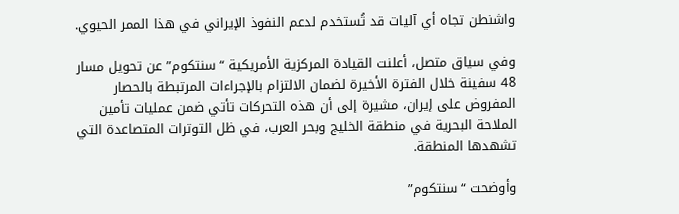واشنطن تجاه أي آليات قد تُستخدم لدعم النفوذ الإيراني في هذا الممر الحيوي.

وفي سياق متصل، أعلنت القيادة المركزية الأمريكية “سنتكوم” عن تحويل مسار 48 سفينة خلال الفترة الأخيرة لضمان الالتزام بالإجراءات المرتبطة بالحصار المفروض على إيران، مشيرة إلى أن هذه التحركات تأتي ضمن عمليات تأمين الملاحة البحرية في منطقة الخليج وبحر العرب، في ظل التوترات المتصاعدة التي تشهدها المنطقة.

وأوضحت “سنتكوم”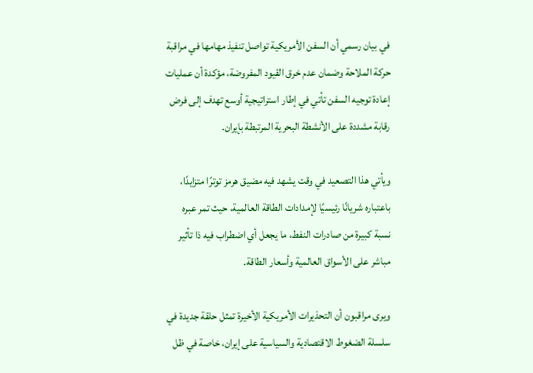في بيان رسمي أن السفن الأمريكية تواصل تنفيذ مهامها في مراقبة حركة الملاحة وضمان عدم خرق القيود المفروضة، مؤكدة أن عمليات إعادة توجيه السفن تأتي في إطار استراتيجية أوسع تهدف إلى فرض رقابة مشددة على الأنشطة البحرية المرتبطة بإيران.

ويأتي هذا التصعيد في وقت يشهد فيه مضيق هرمز توترًا متزايدًا، باعتباره شريانًا رئيسيًا لإمدادات الطاقة العالمية، حيث تمر عبره نسبة كبيرة من صادرات النفط، ما يجعل أي اضطراب فيه ذا تأثير مباشر على الأسواق العالمية وأسعار الطاقة.

ويرى مراقبون أن التحذيرات الأمريكية الأخيرة تمثل حلقة جديدة في سلسلة الضغوط الاقتصادية والسياسية على إيران، خاصة في ظل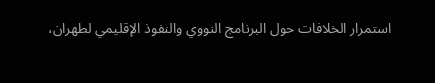استمرار الخلافات حول البرنامج النووي والنفوذ الإقليمي لطهران،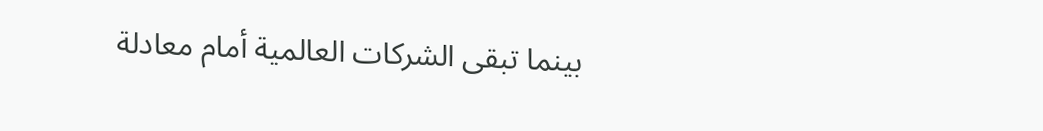بينما تبقى الشركات العالمية أمام معادلة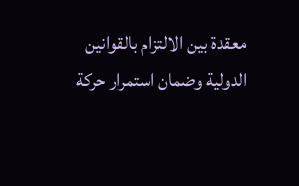معقدة بين الالتزام بالقوانين الدولية وضمان استمرار حركة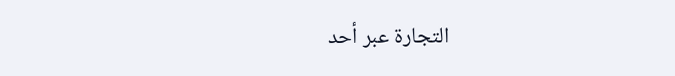التجارة عبر أحد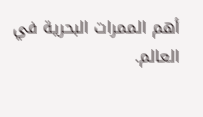أهم الممرات البحرية في العالم.